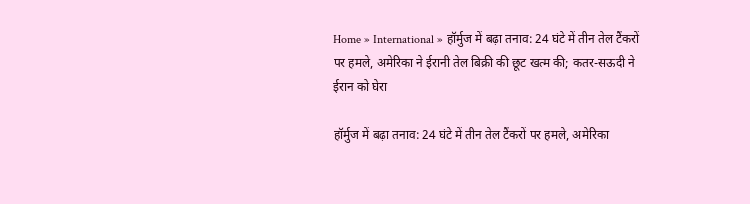Home » International » हॉर्मुज में बढ़ा तनाव: 24 घंटे में तीन तेल टैंकरों पर हमले, अमेरिका ने ईरानी तेल बिक्री की छूट खत्म की; कतर-सऊदी ने ईरान को घेरा

हॉर्मुज में बढ़ा तनाव: 24 घंटे में तीन तेल टैंकरों पर हमले, अमेरिका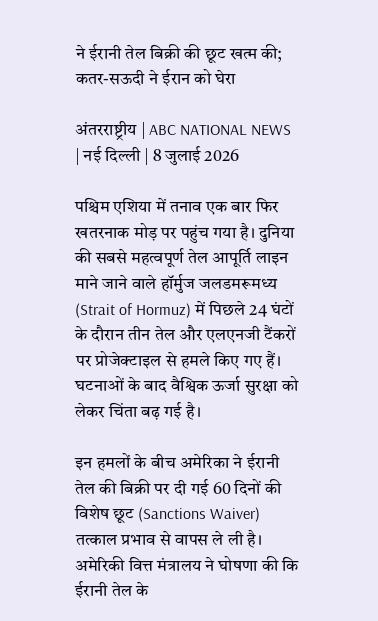ने ईरानी तेल बिक्री की छूट खत्म की; कतर-सऊदी ने ईरान को घेरा

अंतरराष्ट्रीय | ABC NATIONAL NEWS | नई दिल्ली | 8 जुलाई 2026

पश्चिम एशिया में तनाव एक बार फिर खतरनाक मोड़ पर पहुंच गया है। दुनिया की सबसे महत्वपूर्ण तेल आपूर्ति लाइन माने जाने वाले हॉर्मुज जलडमरूमध्य (Strait of Hormuz) में पिछले 24 घंटों के दौरान तीन तेल और एलएनजी टैंकरों पर प्रोजेक्टाइल से हमले किए गए हैं। घटनाओं के बाद वैश्विक ऊर्जा सुरक्षा को लेकर चिंता बढ़ गई है।

इन हमलों के बीच अमेरिका ने ईरानी तेल की बिक्री पर दी गई 60 दिनों की विशेष छूट (Sanctions Waiver) तत्काल प्रभाव से वापस ले ली है। अमेरिकी वित्त मंत्रालय ने घोषणा की कि ईरानी तेल के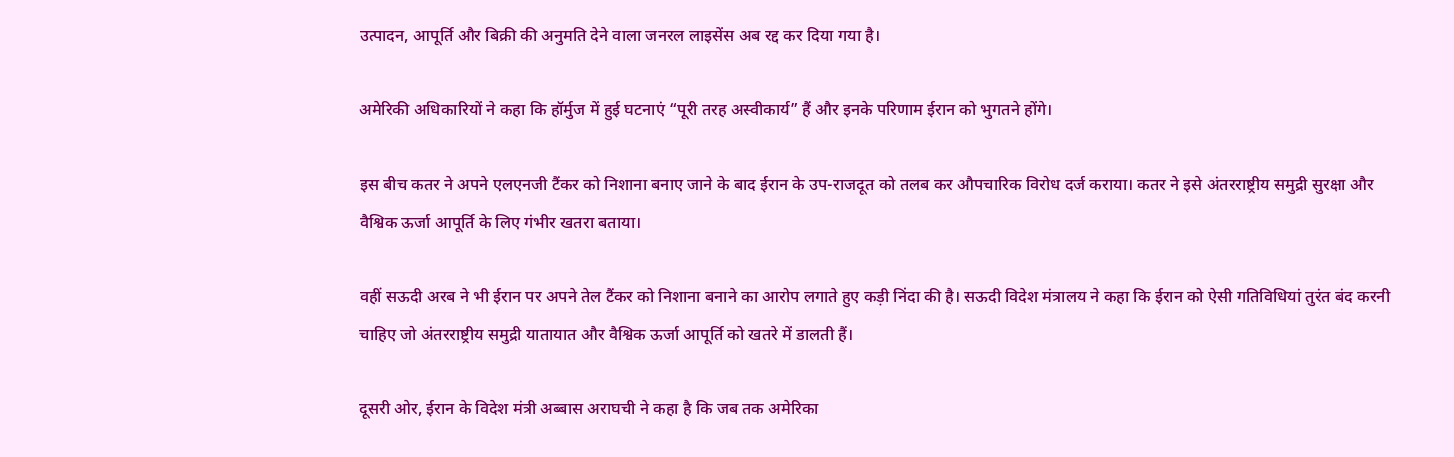उत्पादन, आपूर्ति और बिक्री की अनुमति देने वाला जनरल लाइसेंस अब रद्द कर दिया गया है।

अमेरिकी अधिकारियों ने कहा कि हॉर्मुज में हुई घटनाएं “पूरी तरह अस्वीकार्य” हैं और इनके परिणाम ईरान को भुगतने होंगे।

इस बीच कतर ने अपने एलएनजी टैंकर को निशाना बनाए जाने के बाद ईरान के उप-राजदूत को तलब कर औपचारिक विरोध दर्ज कराया। कतर ने इसे अंतरराष्ट्रीय समुद्री सुरक्षा और वैश्विक ऊर्जा आपूर्ति के लिए गंभीर खतरा बताया।

वहीं सऊदी अरब ने भी ईरान पर अपने तेल टैंकर को निशाना बनाने का आरोप लगाते हुए कड़ी निंदा की है। सऊदी विदेश मंत्रालय ने कहा कि ईरान को ऐसी गतिविधियां तुरंत बंद करनी चाहिए जो अंतरराष्ट्रीय समुद्री यातायात और वैश्विक ऊर्जा आपूर्ति को खतरे में डालती हैं।

दूसरी ओर, ईरान के विदेश मंत्री अब्बास अराघची ने कहा है कि जब तक अमेरिका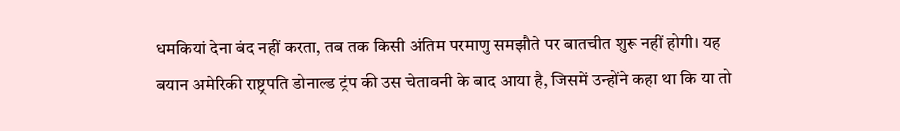धमकियां देना बंद नहीं करता, तब तक किसी अंतिम परमाणु समझौते पर बातचीत शुरू नहीं होगी। यह बयान अमेरिकी राष्ट्रपति डोनाल्ड ट्रंप की उस चेतावनी के बाद आया है, जिसमें उन्होंने कहा था कि या तो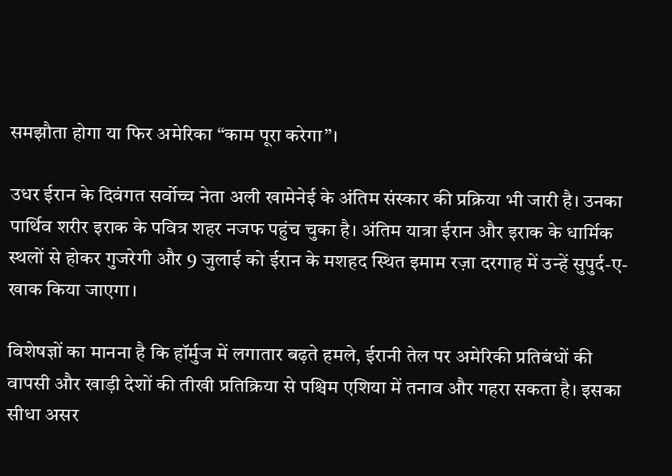समझौता होगा या फिर अमेरिका “काम पूरा करेगा”।

उधर ईरान के दिवंगत सर्वोच्च नेता अली खामेनेई के अंतिम संस्कार की प्रक्रिया भी जारी है। उनका पार्थिव शरीर इराक के पवित्र शहर नजफ पहुंच चुका है। अंतिम यात्रा ईरान और इराक के धार्मिक स्थलों से होकर गुजरेगी और 9 जुलाई को ईरान के मशहद स्थित इमाम रज़ा दरगाह में उन्हें सुपुर्द-ए-खाक किया जाएगा।

विशेषज्ञों का मानना है कि हॉर्मुज में लगातार बढ़ते हमले, ईरानी तेल पर अमेरिकी प्रतिबंधों की वापसी और खाड़ी देशों की तीखी प्रतिक्रिया से पश्चिम एशिया में तनाव और गहरा सकता है। इसका सीधा असर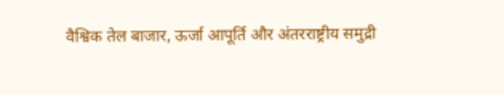वैश्विक तेल बाजार, ऊर्जा आपूर्ति और अंतरराष्ट्रीय समुद्री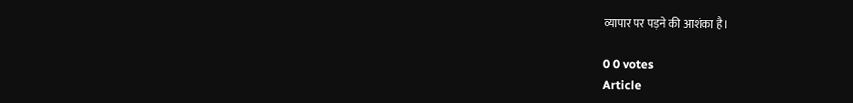व्यापार पर पड़ने की आशंका है।

0 0 votes
Article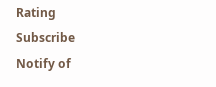Rating
Subscribe
Notify of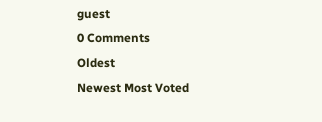guest
0 Comments
Oldest
Newest Most Voted